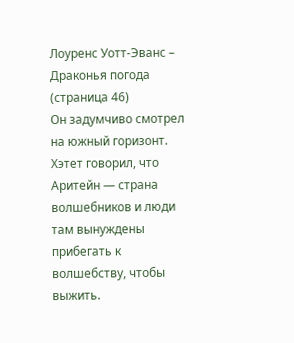Лоуренс Уотт-Эванс – Драконья погода (страница 46)
Он задумчиво смотрел на южный горизонт.
Хэтет говорил, что Аритейн — страна волшебников и люди там вынуждены прибегать к волшебству, чтобы выжить.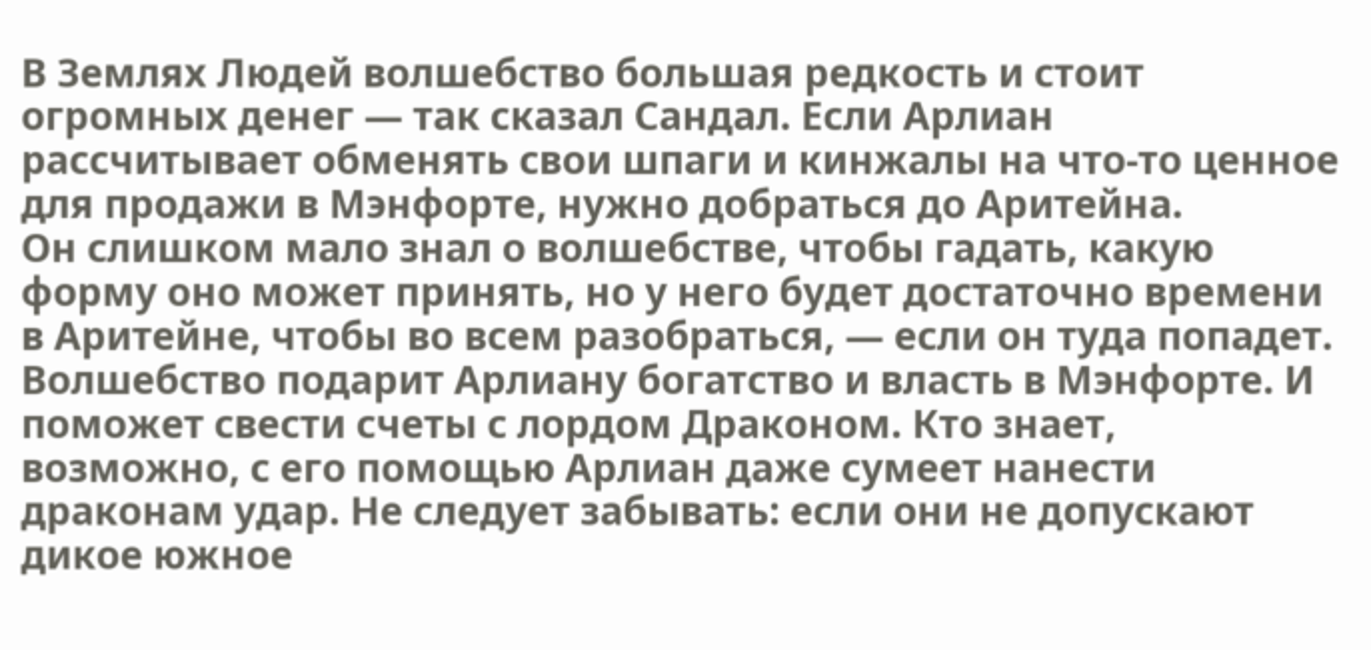В Землях Людей волшебство большая редкость и стоит огромных денег — так сказал Сандал. Если Арлиан рассчитывает обменять свои шпаги и кинжалы на что-то ценное для продажи в Мэнфорте, нужно добраться до Аритейна.
Он слишком мало знал о волшебстве, чтобы гадать, какую форму оно может принять, но у него будет достаточно времени в Аритейне, чтобы во всем разобраться, — если он туда попадет.
Волшебство подарит Арлиану богатство и власть в Мэнфорте. И поможет свести счеты с лордом Драконом. Кто знает, возможно, с его помощью Арлиан даже сумеет нанести драконам удар. Не следует забывать: если они не допускают дикое южное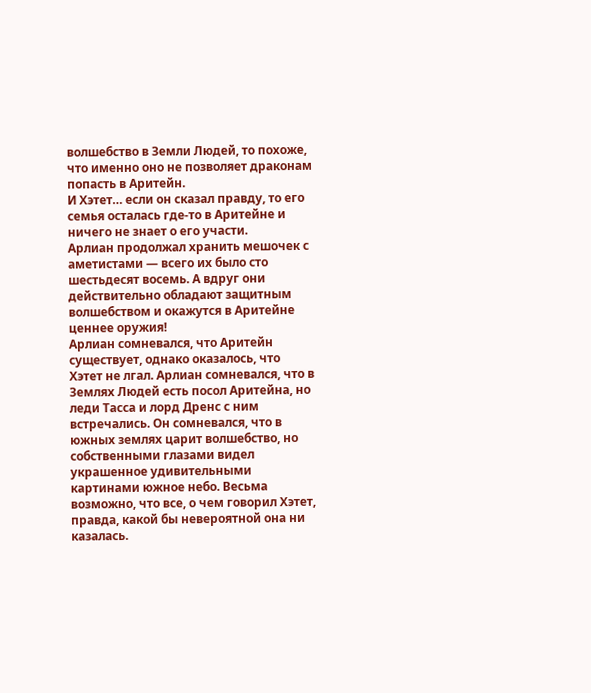волшебство в Земли Людей, то похоже, что именно оно не позволяет драконам попасть в Аритейн.
И Хэтет… если он сказал правду, то его семья осталась где-то в Аритейне и ничего не знает о его участи.
Арлиан продолжал хранить мешочек с аметистами — всего их было сто шестьдесят восемь. А вдруг они действительно обладают защитным волшебством и окажутся в Аритейне ценнее оружия!
Арлиан сомневался, что Аритейн существует, однако оказалось, что Хэтет не лгал. Арлиан сомневался, что в Землях Людей есть посол Аритейна, но леди Тасса и лорд Дренс с ним встречались. Он сомневался, что в южных землях царит волшебство, но собственными глазами видел украшенное удивительными картинами южное небо. Весьма возможно, что все, о чем говорил Хэтет, правда, какой бы невероятной она ни казалась.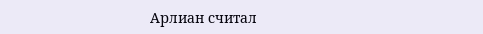Арлиан считал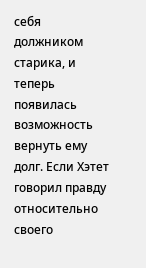себя должником старика, и теперь появилась возможность вернуть ему долг. Если Хэтет говорил правду относительно своего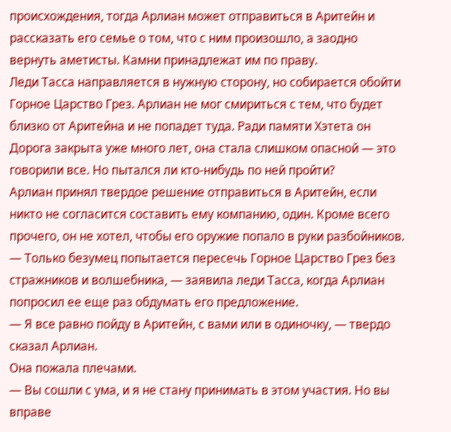происхождения, тогда Арлиан может отправиться в Аритейн и рассказать его семье о том, что с ним произошло, а заодно вернуть аметисты. Камни принадлежат им по праву.
Леди Тасса направляется в нужную сторону, но собирается обойти Горное Царство Грез. Арлиан не мог смириться с тем, что будет близко от Аритейна и не попадет туда. Ради памяти Хэтета он
Дорога закрыта уже много лет, она стала слишком опасной — это говорили все. Но пытался ли кто-нибудь по ней пройти?
Арлиан принял твердое решение отправиться в Аритейн, если никто не согласится составить ему компанию, один. Кроме всего прочего, он не хотел, чтобы его оружие попало в руки разбойников.
— Только безумец попытается пересечь Горное Царство Грез без стражников и волшебника, — заявила леди Тасса, когда Арлиан попросил ее еще раз обдумать его предложение.
— Я все равно пойду в Аритейн, с вами или в одиночку, — твердо сказал Арлиан.
Она пожала плечами.
— Вы сошли с ума, и я не стану принимать в этом участия. Но вы вправе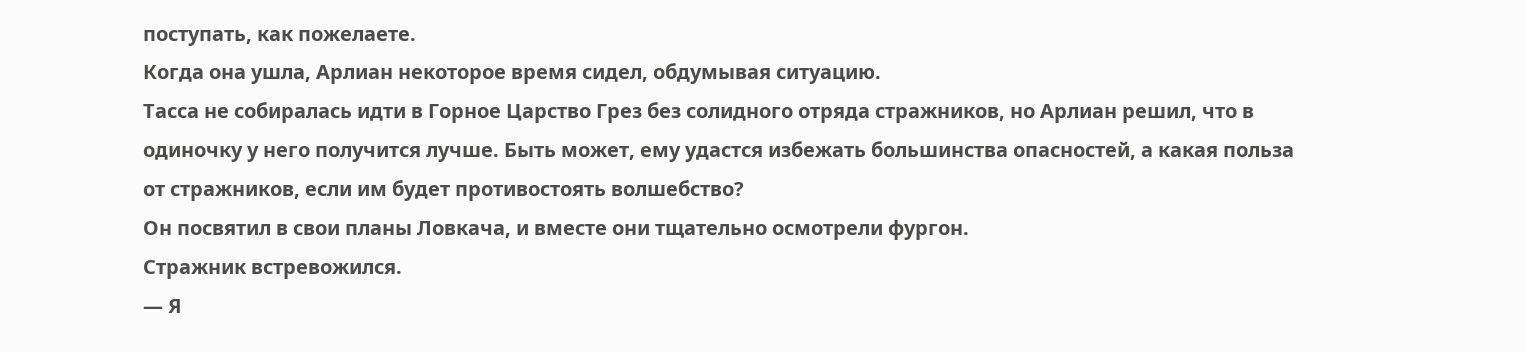поступать, как пожелаете.
Когда она ушла, Арлиан некоторое время сидел, обдумывая ситуацию.
Тасса не собиралась идти в Горное Царство Грез без солидного отряда стражников, но Арлиан решил, что в одиночку у него получится лучше. Быть может, ему удастся избежать большинства опасностей, а какая польза от стражников, если им будет противостоять волшебство?
Он посвятил в свои планы Ловкача, и вместе они тщательно осмотрели фургон.
Стражник встревожился.
— Я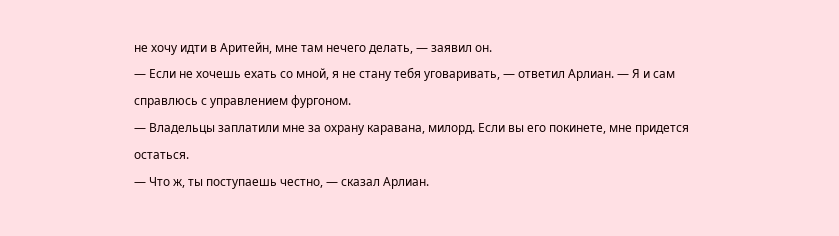не хочу идти в Аритейн, мне там нечего делать, — заявил он.
— Если не хочешь ехать со мной, я не стану тебя уговаривать, — ответил Арлиан. — Я и сам справлюсь с управлением фургоном.
— Владельцы заплатили мне за охрану каравана, милорд. Если вы его покинете, мне придется остаться.
— Что ж, ты поступаешь честно, — сказал Арлиан.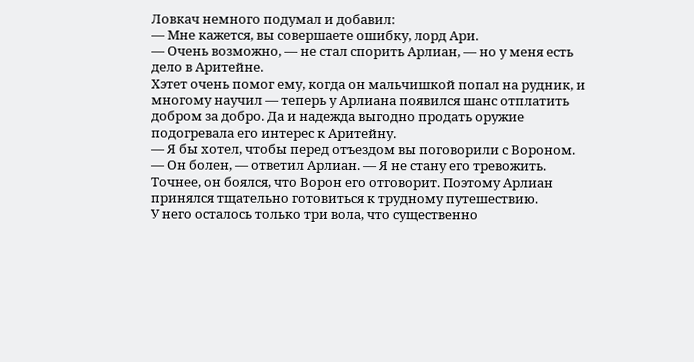Ловкач немного подумал и добавил:
— Мне кажется, вы совершаете ошибку, лорд Ари.
— Очень возможно, — не стал спорить Арлиан, — но у меня есть дело в Аритейне.
Хэтет очень помог ему, когда он мальчишкой попал на рудник, и многому научил — теперь у Арлиана появился шанс отплатить добром за добро. Да и надежда выгодно продать оружие подогревала его интерес к Аритейну.
— Я бы хотел, чтобы перед отъездом вы поговорили с Вороном.
— Он болен, — ответил Арлиан. — Я не стану его тревожить.
Точнее, он боялся, что Ворон его отговорит. Поэтому Арлиан принялся тщательно готовиться к трудному путешествию.
У него осталось только три вола, что существенно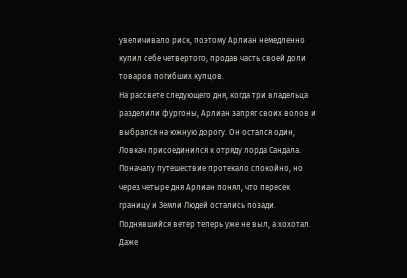увеличивало риск, поэтому Арлиан немедленно купил себе четвертого, продав часть своей доли товаров погибших купцов.
На рассвете следующего дня, когда три владельца разделили фургоны, Арлиан запряг своих волов и выбрался на южную дорогу. Он остался один, Ловкач присоединился к отряду лорда Сандала.
Поначалу путешествие протекало спокойно, но через четыре дня Арлиан понял, что пересек границу и Земли Людей остались позади. Поднявшийся ветер теперь уже не выл, а хохотал. Даже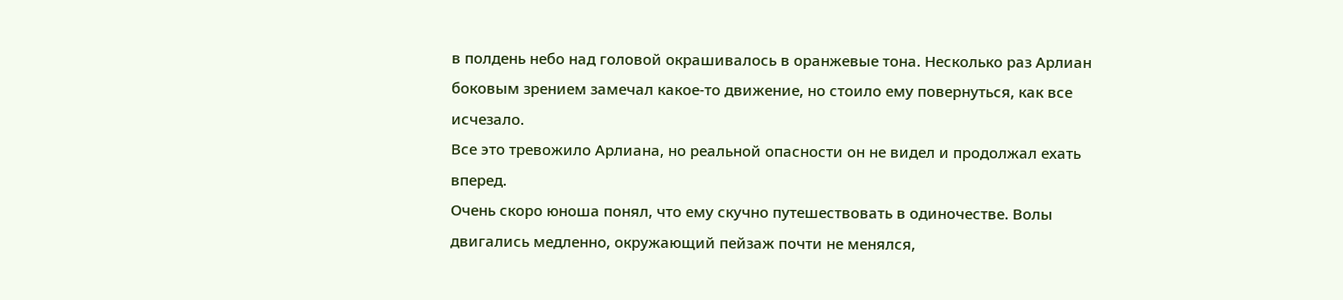в полдень небо над головой окрашивалось в оранжевые тона. Несколько раз Арлиан боковым зрением замечал какое-то движение, но стоило ему повернуться, как все исчезало.
Все это тревожило Арлиана, но реальной опасности он не видел и продолжал ехать вперед.
Очень скоро юноша понял, что ему скучно путешествовать в одиночестве. Волы двигались медленно, окружающий пейзаж почти не менялся,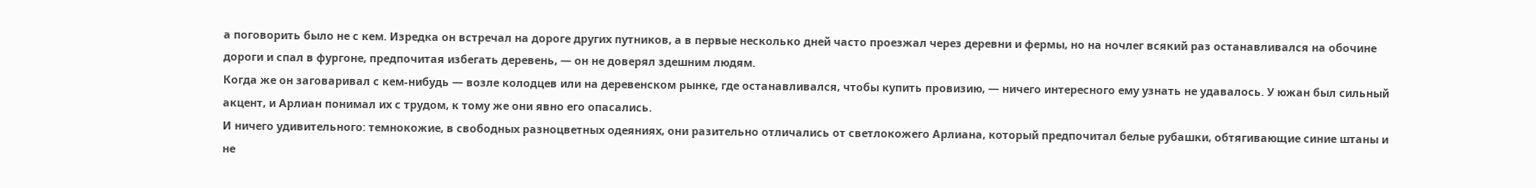а поговорить было не с кем. Изредка он встречал на дороге других путников, а в первые несколько дней часто проезжал через деревни и фермы, но на ночлег всякий раз останавливался на обочине дороги и спал в фургоне, предпочитая избегать деревень, — он не доверял здешним людям.
Когда же он заговаривал с кем-нибудь — возле колодцев или на деревенском рынке, где останавливался, чтобы купить провизию, — ничего интересного ему узнать не удавалось. У южан был сильный акцент, и Арлиан понимал их с трудом, к тому же они явно его опасались.
И ничего удивительного: темнокожие, в свободных разноцветных одеяниях, они разительно отличались от светлокожего Арлиана, который предпочитал белые рубашки, обтягивающие синие штаны и не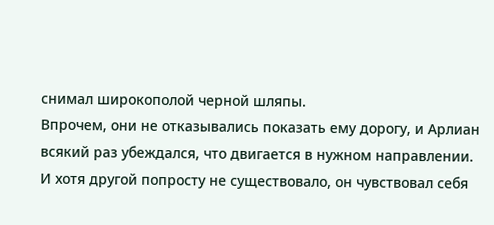снимал широкополой черной шляпы.
Впрочем, они не отказывались показать ему дорогу, и Арлиан всякий раз убеждался, что двигается в нужном направлении. И хотя другой попросту не существовало, он чувствовал себя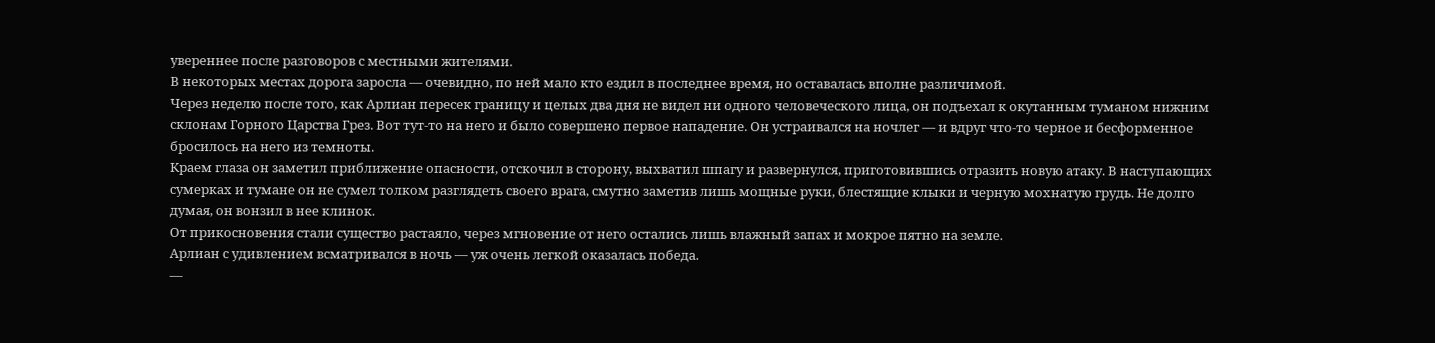увереннее после разговоров с местными жителями.
В некоторых местах дорога заросла — очевидно, по ней мало кто ездил в последнее время, но оставалась вполне различимой.
Через неделю после того, как Арлиан пересек границу и целых два дня не видел ни одного человеческого лица, он подъехал к окутанным туманом нижним склонам Горного Царства Грез. Вот тут-то на него и было совершено первое нападение. Он устраивался на ночлег — и вдруг что-то черное и бесформенное бросилось на него из темноты.
Краем глаза он заметил приближение опасности, отскочил в сторону, выхватил шпагу и развернулся, приготовившись отразить новую атаку. В наступающих сумерках и тумане он не сумел толком разглядеть своего врага, смутно заметив лишь мощные руки, блестящие клыки и черную мохнатую грудь. Не долго думая, он вонзил в нее клинок.
От прикосновения стали существо растаяло, через мгновение от него остались лишь влажный запах и мокрое пятно на земле.
Арлиан с удивлением всматривался в ночь — уж очень легкой оказалась победа.
—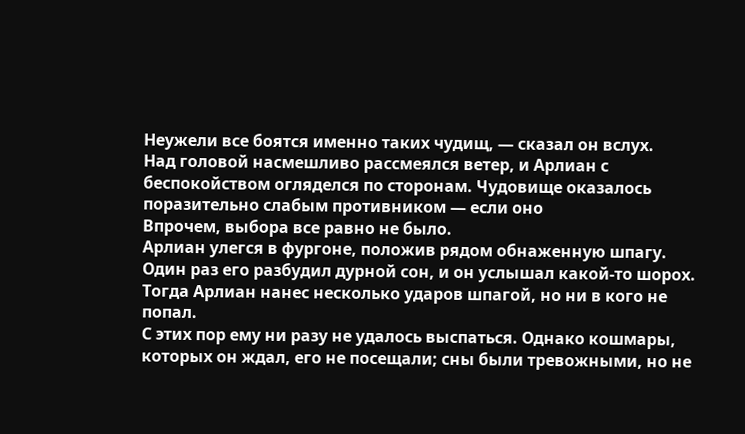Неужели все боятся именно таких чудищ, — сказал он вслух.
Над головой насмешливо рассмеялся ветер, и Арлиан с беспокойством огляделся по сторонам. Чудовище оказалось поразительно слабым противником — если оно
Впрочем, выбора все равно не было.
Арлиан улегся в фургоне, положив рядом обнаженную шпагу. Один раз его разбудил дурной сон, и он услышал какой-то шорох. Тогда Арлиан нанес несколько ударов шпагой, но ни в кого не попал.
С этих пор ему ни разу не удалось выспаться. Однако кошмары, которых он ждал, его не посещали; сны были тревожными, но не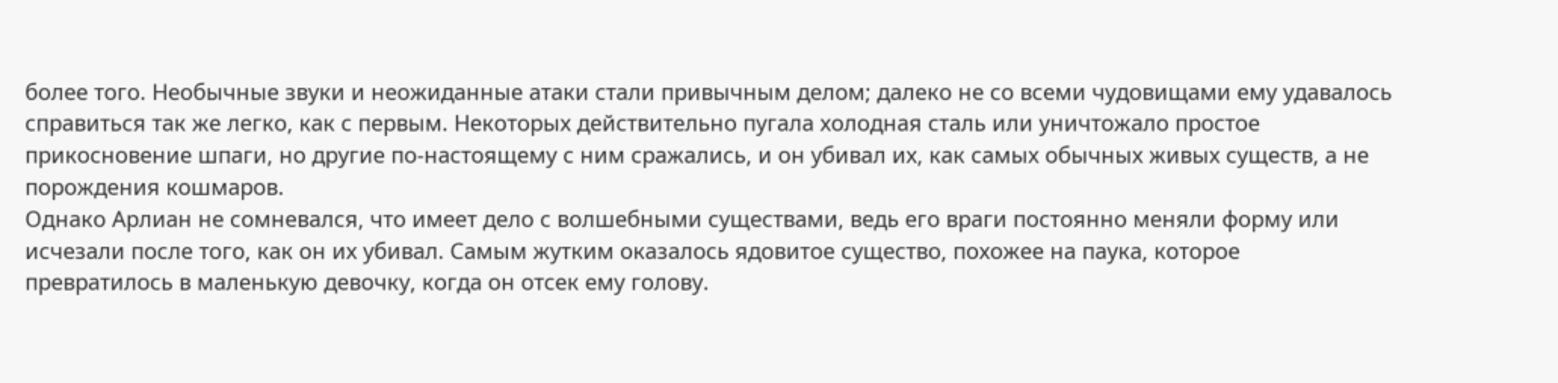более того. Необычные звуки и неожиданные атаки стали привычным делом; далеко не со всеми чудовищами ему удавалось справиться так же легко, как с первым. Некоторых действительно пугала холодная сталь или уничтожало простое прикосновение шпаги, но другие по-настоящему с ним сражались, и он убивал их, как самых обычных живых существ, а не порождения кошмаров.
Однако Арлиан не сомневался, что имеет дело с волшебными существами, ведь его враги постоянно меняли форму или исчезали после того, как он их убивал. Самым жутким оказалось ядовитое существо, похожее на паука, которое превратилось в маленькую девочку, когда он отсек ему голову.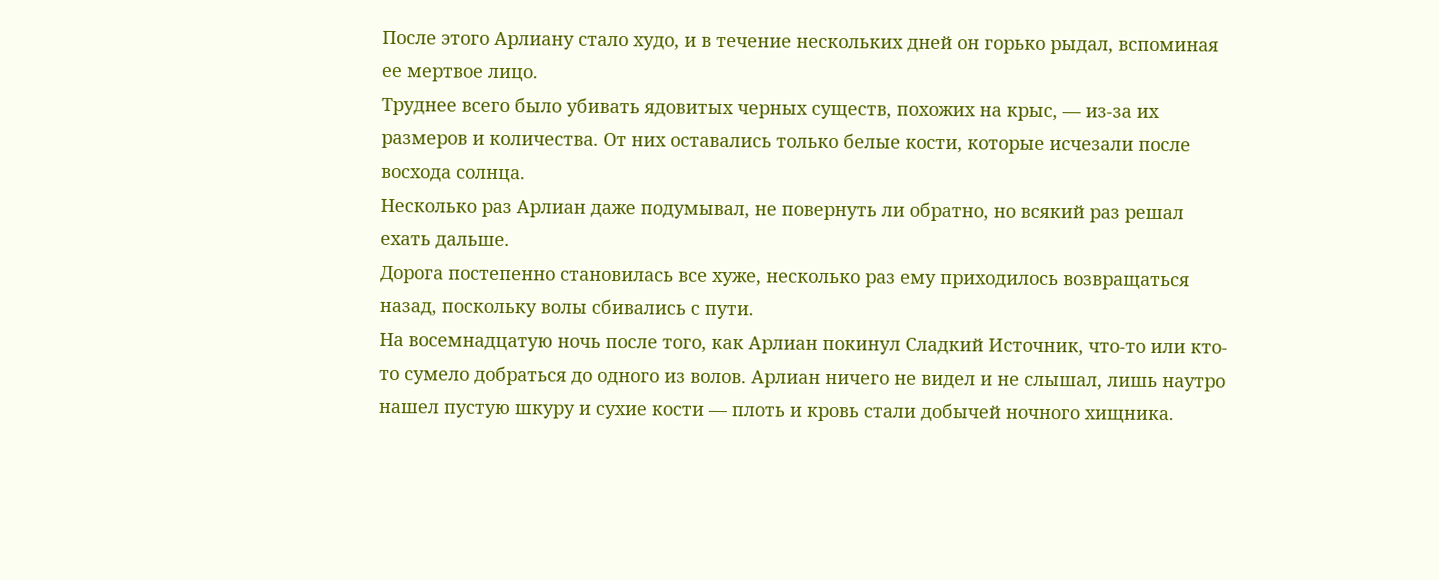После этого Арлиану стало худо, и в течение нескольких дней он горько рыдал, вспоминая ее мертвое лицо.
Труднее всего было убивать ядовитых черных существ, похожих на крыс, — из-за их размеров и количества. От них оставались только белые кости, которые исчезали после восхода солнца.
Несколько раз Арлиан даже подумывал, не повернуть ли обратно, но всякий раз решал ехать дальше.
Дорога постепенно становилась все хуже, несколько раз ему приходилось возвращаться назад, поскольку волы сбивались с пути.
На восемнадцатую ночь после того, как Арлиан покинул Сладкий Источник, что-то или кто-то сумело добраться до одного из волов. Арлиан ничего не видел и не слышал, лишь наутро нашел пустую шкуру и сухие кости — плоть и кровь стали добычей ночного хищника.